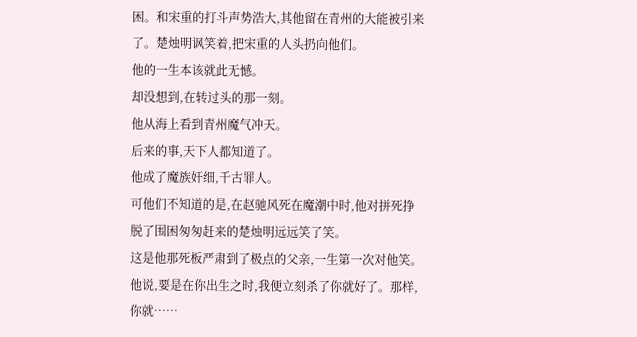困。和宋重的打斗声势浩大,其他留在青州的大能被引来了。楚烛明讽笑着,把宋重的人头扔向他们。
他的一生本该就此无憾。
却没想到,在转过头的那一刻。
他从海上看到青州魔气冲天。
后来的事,天下人都知道了。
他成了魔族奸细,千古罪人。
可他们不知道的是,在赵驰风死在魔潮中时,他对拼死挣脱了围困匆匆赶来的楚烛明远远笑了笑。
这是他那死板严肃到了极点的父亲,一生第一次对他笑。他说,要是在你出生之时,我便立刻杀了你就好了。那样,你就……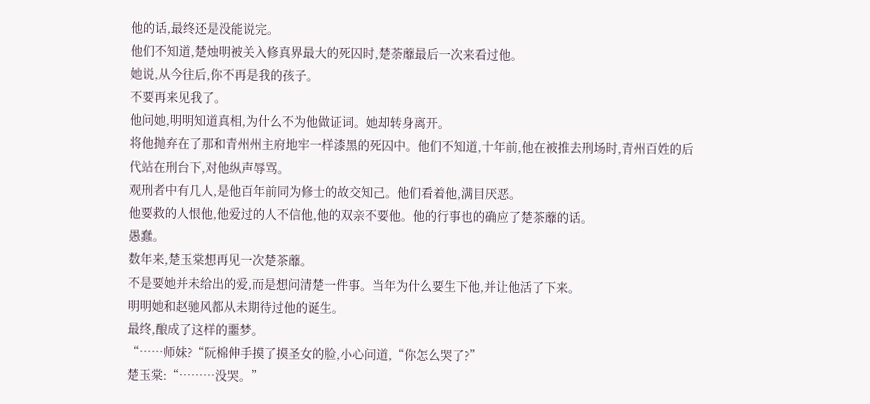他的话,最终还是没能说完。
他们不知道,楚烛明被关入修真界最大的死囚时,楚荼蘼最后一次来看过他。
她说,从今往后,你不再是我的孩子。
不要再来见我了。
他问她,明明知道真相,为什么不为他做证词。她却转身离开。
将他抛弃在了那和青州州主府地牢一样漆黑的死囚中。他们不知道,十年前,他在被推去刑场时,青州百姓的后代站在刑台下,对他纵声辱骂。
观刑者中有几人,是他百年前同为修士的故交知己。他们看着他,满目厌恶。
他要救的人恨他,他爱过的人不信他,他的双亲不要他。他的行事也的确应了楚茶蘼的话。
愚蠢。
数年来,楚玉棠想再见一次楚茶蘼。
不是要她并未给出的爱,而是想问清楚一件事。当年为什么要生下他,并让他活了下来。
明明她和赵驰风都从未期待过他的诞生。
最终,酿成了这样的噩梦。
“……师妹?“阮棉伸手摸了摸圣女的脸,小心问道,“你怎么哭了?”
楚玉棠:“………没哭。”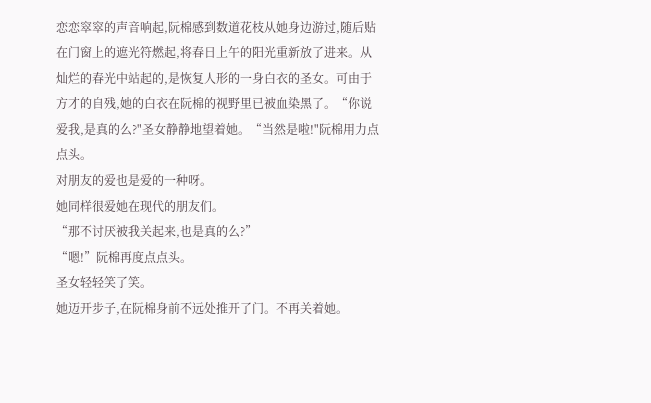恋恋窣窣的声音响起,阮棉感到数道花枝从她身边游过,随后贴在门窗上的遮光符燃起,将春日上午的阳光重新放了进来。从灿烂的春光中站起的,是恢复人形的一身白衣的圣女。可由于方才的自残,她的白衣在阮棉的视野里已被血染黑了。“你说爱我,是真的么?"圣女静静地望着她。“当然是啦!"阮棉用力点点头。
对朋友的爱也是爱的一种呀。
她同样很爱她在现代的朋友们。
“那不讨厌被我关起来,也是真的么?”
“嗯!”阮棉再度点点头。
圣女轻轻笑了笑。
她迈开步子,在阮棉身前不远处推开了门。不再关着她。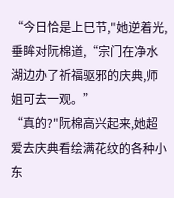“今日恰是上巳节,"她逆着光,垂眸对阮棉道,“宗门在净水湖边办了祈福驱邪的庆典,师姐可去一观。”
“真的?"阮棉高兴起来,她超爱去庆典看绘满花纹的各种小东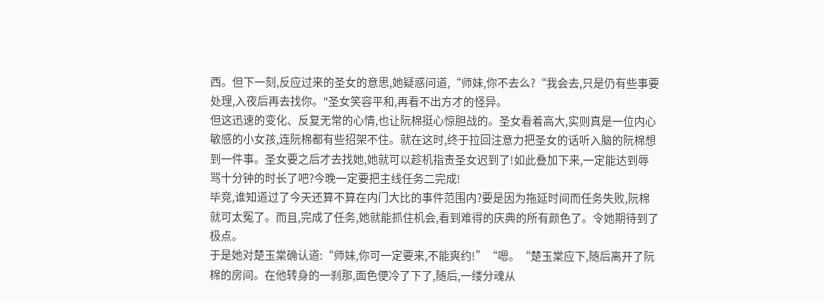西。但下一刻,反应过来的圣女的意思,她疑惑问道,“师妹,你不去么?“我会去,只是仍有些事要处理,入夜后再去找你。"圣女笑容平和,再看不出方才的怪异。
但这迅速的变化、反复无常的心情,也让阮棉挺心惊胆战的。圣女看着高大,实则真是一位内心敏感的小女孩,连阮棉都有些招架不住。就在这时,终于拉回注意力把圣女的话听入脑的阮棉想到一件事。圣女要之后才去找她,她就可以趁机指责圣女迟到了!如此叠加下来,一定能达到辱骂十分钟的时长了吧?今晚一定要把主线任务二完成!
毕竞,谁知道过了今天还算不算在内门大比的事件范围内?要是因为拖延时间而任务失败,阮棉就可太冤了。而且,完成了任务,她就能抓住机会,看到难得的庆典的所有颜色了。令她期待到了极点。
于是她对楚玉棠确认道:“师妹,你可一定要来,不能爽约!”“嗯。“楚玉棠应下,随后离开了阮棉的房间。在他转身的一刹那,面色便冷了下了,随后,一缕分魂从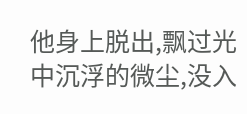他身上脱出,飘过光中沉浮的微尘,没入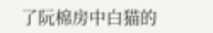了阮棉房中白猫的